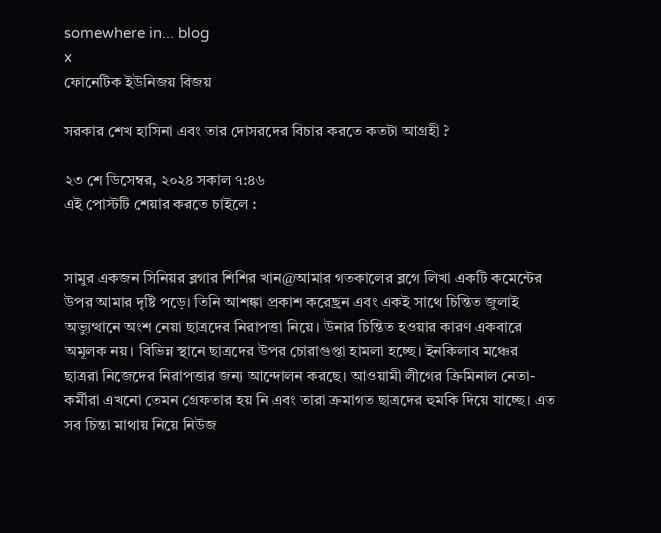somewhere in... blog
x
ফোনেটিক ইউনিজয় বিজয়

সরকার শেখ হাসিনা এবং তার দোসরদের বিচার করতে কতটা আগ্রহী ?

২৩ শে ডিসেম্বর, ২০২৪ সকাল ৭:৪৬
এই পোস্টটি শেয়ার করতে চাইলে :


সামুর একজন সিনিয়র ব্লগার শিশির খান@আমার গতকালের ব্লগে লিখা একটি কমেন্টের উপর আমার দৃষ্টি পড়ে। তিনি আশঙ্কা প্রকাশ করেছ্রন এবং একই সাথে চিন্তিত জুলাই অভ্যুত্থানে অংশ নেয়া ছাত্রদের নিরাপত্তা নিয়ে। উনার চিন্তিত হওয়ার কারণ একবারে অমূলক নয়। বিভিন্ন স্থানে ছাত্রদের উপর চোরাগুপ্তা হামলা হচ্ছে। ইনকিলাব মঞ্চের ছাত্ররা নিজেদের নিরাপত্তার জন্য আন্দোলন করছে। আওয়ামী লীগের ক্রিমিনাল নেতা-কর্মীরা এখনো তেমন গ্রেফতার হয় নি এবং তারা ক্রমাগত ছাত্রদের হুমকি দিয়ে যাচ্ছে। এত সব চিন্তা মাথায় নিয়ে নিউজ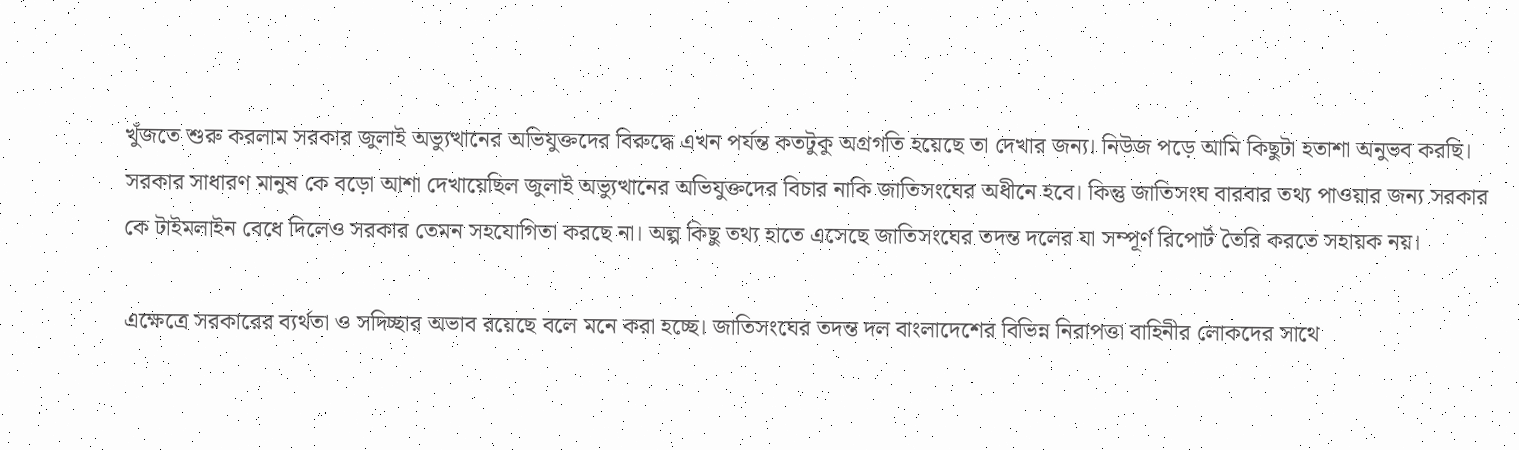খুঁজতে শুরু করলাম সরকার জুলাই অভ্যুত্থানের অভিযুক্তদের বিরুদ্ধে এখন পর্যন্ত কতটুকু অগ্রগতি হয়েছে তা দেখার জন্য। নিউজ পড়ে আমি কিছুটা হতাশা অনুভব করছি। সরকার সাধারণ মানুষ কে বড়ো আশা দেখায়েছিল জুলাই অভ্যুত্থানের অভিযুক্তদের বিচার নাকি জাতিসংঘের অধীনে হবে। কিন্তু জাতিসংঘ বারবার তথ্য পাওয়ার জন্য সরকার কে টাইমলাইন বেধে দিলেও সরকার তেমন সহযোগিতা করছে না। অল্প কিছু তথ্য হাতে এসেছে জাতিসংঘের তদন্ত দলের যা সম্পূর্ণ রিপোর্ট তৈরি করতে সহায়ক নয়।

এক্ষেত্রে সরকারের ব্যর্থতা ও সদিচ্ছার অভাব রয়েছে বলে মনে করা হচ্ছে। জাতিসংঘের তদন্ত দল বাংলাদেশের বিভিন্ন নিরাপত্তা বাহিনীর লোকদের সাথে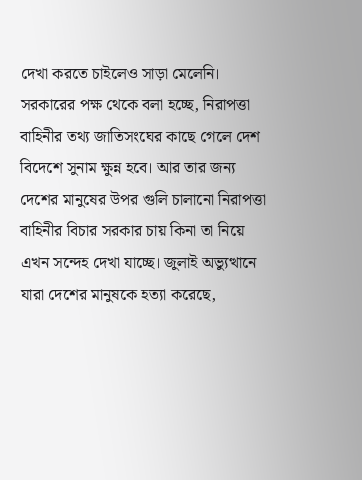দেখা করতে চাইলেও সাড়া মেলেনি। সরকারের পক্ষ থেকে বলা হচ্ছে, নিরাপত্তা বাহিনীর তথ্য জাতিসংঘের কাছে গেলে দেশ বিদেশে সুনাম ক্ষুন্ন হবে। আর তার জন্য দেশের মানুষের উপর গুলি চালানো নিরাপত্তা বাহিনীর বিচার সরকার চায় কিনা তা নিয়ে এখন সন্দেহ দেখা যাচ্ছে। জুলাই অভ্যুত্থানে যারা দেশের মানুষকে হত্যা করেছে,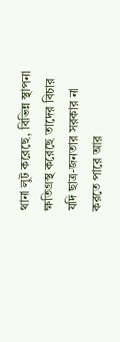থানা লুট করেছে, বিভিন্ন স্থাপনা ক্ষতিগ্রস্থ করেছে তাদের বিচার যদি ছাত্র-জনতার সরকার না করতে পারে আর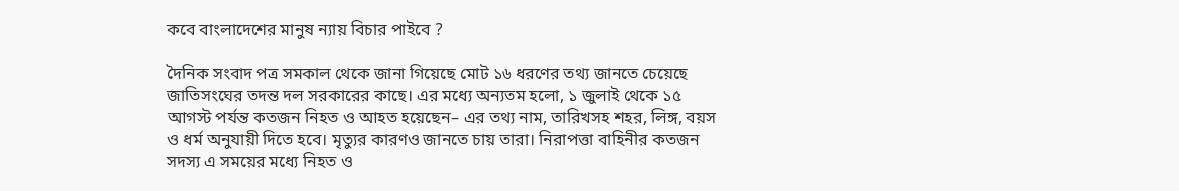কবে বাংলাদেশের মানুষ ন্যায় বিচার পাইবে ?

দৈনিক সংবাদ পত্র সমকাল থেকে জানা গিয়েছে মোট ১৬ ধরণের তথ্য জানতে চেয়েছে জাতিসংঘের তদন্ত দল সরকারের কাছে। এর মধ্যে অন্যতম হলো, ১ জুলাই থেকে ১৫ আগস্ট পর্যন্ত কতজন নিহত ও আহত হয়েছেন– এর তথ্য নাম, তারিখসহ শহর, লিঙ্গ, বয়স ও ধর্ম অনুযায়ী দিতে হবে। মৃত্যুর কারণও জানতে চায় তারা। নিরাপত্তা বাহিনীর কতজন সদস্য এ সময়ের মধ্যে নিহত ও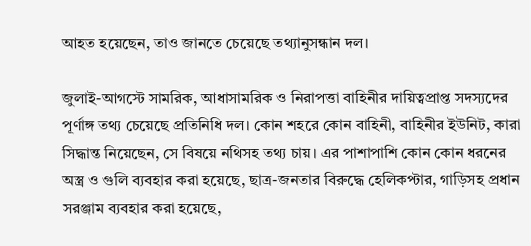আহত হয়েছেন, তাও জানতে চেয়েছে তথ্যানুসন্ধান দল।

জুলাই-আগস্টে সামরিক, আধাসামরিক ও নিরাপত্তা বাহিনীর দায়িত্বপ্রাপ্ত সদস্যদের পূর্ণাঙ্গ তথ্য চেয়েছে প্রতিনিধি দল। কোন শহরে কোন বাহিনী, বাহিনীর ইউনিট, কারা সিদ্ধান্ত নিয়েছেন, সে বিষয়ে নথিসহ তথ্য চায়। এর পাশাপাশি কোন কোন ধরনের অস্ত্র ও গুলি ব্যবহার করা হয়েছে, ছাত্র-জনতার বিরুদ্ধে হেলিকপ্টার, গাড়িসহ প্রধান সরঞ্জাম ব্যবহার করা হয়েছে,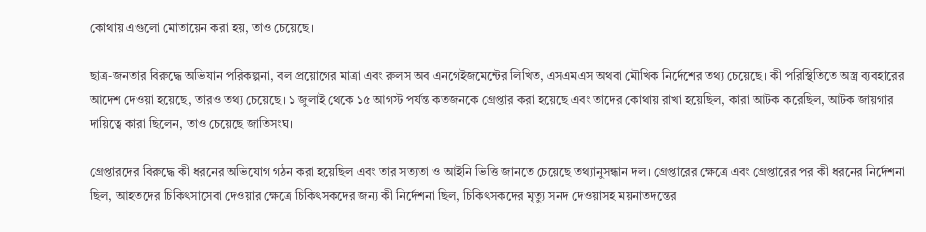কোথায় এগুলো মোতায়েন করা হয়, তাও চেয়েছে।

ছাত্র-জনতার বিরুদ্ধে অভিযান পরিকল্পনা, বল প্রয়োগের মাত্রা এবং রুলস অব এনগেইজমেন্টের লিখিত, এসএমএস অথবা মৌখিক নির্দেশের তথ্য চেয়েছে। কী পরিস্থিতিতে অস্ত্র ব্যবহারের আদেশ দেওয়া হয়েছে, তারও তথ্য চেয়েছে। ১ জুলাই থেকে ১৫ আগস্ট পর্যন্ত কতজনকে গ্রেপ্তার করা হয়েছে এবং তাদের কোথায় রাখা হয়েছিল, কারা আটক করেছিল, আটক জায়গার দায়িত্বে কারা ছিলেন, তাও চেয়েছে জাতিসংঘ।

গ্রেপ্তারদের বিরুদ্ধে কী ধরনের অভিযোগ গঠন করা হয়েছিল এবং তার সত্যতা ও আইনি ভিত্তি জানতে চেয়েছে তথ্যানুসন্ধান দল। গ্রেপ্তারের ক্ষেত্রে এবং গ্রেপ্তারের পর কী ধরনের নির্দেশনা ছিল, আহতদের চিকিৎসাসেবা দেওয়ার ক্ষেত্রে চিকিৎসকদের জন্য কী নির্দেশনা ছিল, চিকিৎসকদের মৃত্যু সনদ দেওয়াসহ ময়নাতদন্তের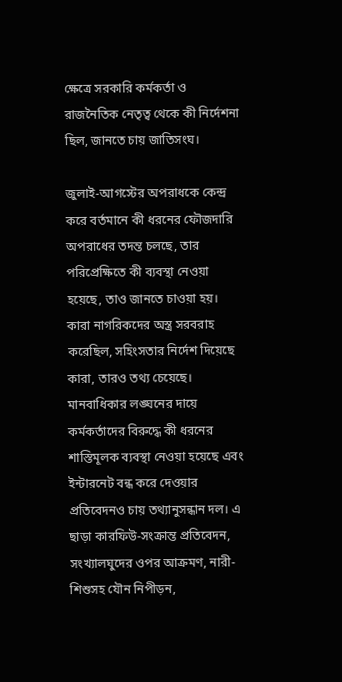ক্ষেত্রে সরকারি কর্মকর্তা ও রাজনৈতিক নেতৃত্ব থেকে কী নির্দেশনা ছিল, জানতে চায় জাতিসংঘ।

জুলাই-আগস্টের অপরাধকে কেন্দ্র করে বর্তমানে কী ধরনের ফৌজদারি অপরাধের তদন্ত চলছে, তার পরিপ্রেক্ষিতে কী ব্যবস্থা নেওয়া হয়েছে, তাও জানতে চাওয়া হয়। কারা নাগরিকদের অস্ত্র সরবরাহ করেছিল, সহিংসতার নির্দেশ দিয়েছে কারা, তারও তথ্য চেয়েছে। মানবাধিকার লঙ্ঘনের দায়ে কর্মকর্তাদের বিরুদ্ধে কী ধরনের শাস্তিমূলক ব্যবস্থা নেওয়া হয়েছে এবং ইন্টারনেট বন্ধ করে দেওয়ার প্রতিবেদনও চায় তথ্যানুসন্ধান দল। এ ছাড়া কারফিউ-সংক্রান্ত প্রতিবেদন, সংখ্যালঘুদের ওপর আক্রমণ, নারী-শিশুসহ যৌন নিপীড়ন,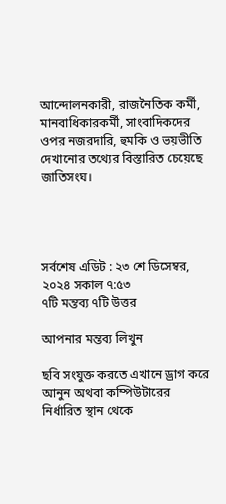আন্দোলনকারী, রাজনৈতিক কর্মী, মানবাধিকারকর্মী, সাংবাদিকদের ওপর নজরদারি, হুমকি ও ভয়ভীতি দেখানোর তথ্যের বিস্তারিত চেয়েছে জাতিসংঘ।




সর্বশেষ এডিট : ২৩ শে ডিসেম্বর, ২০২৪ সকাল ৭:৫৩
৭টি মন্তব্য ৭টি উত্তর

আপনার মন্তব্য লিখুন

ছবি সংযুক্ত করতে এখানে ড্রাগ করে আনুন অথবা কম্পিউটারের নির্ধারিত স্থান থেকে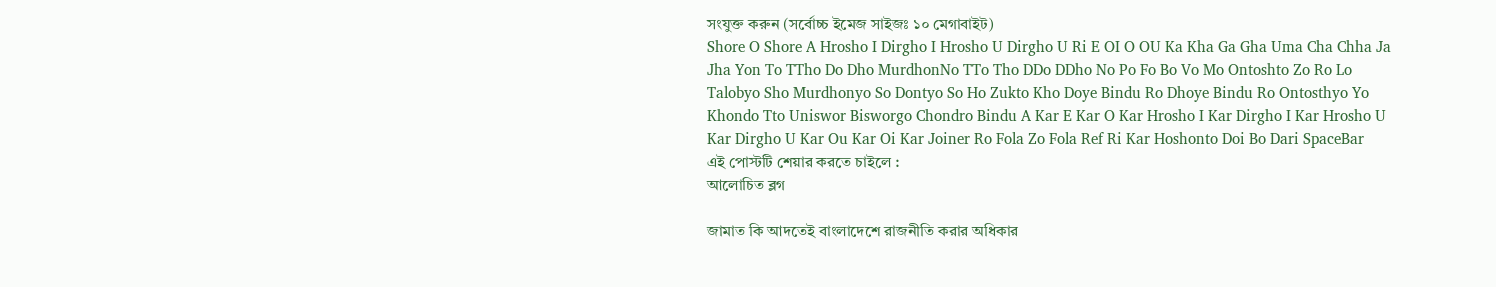সংযুক্ত করুন (সর্বোচ্চ ইমেজ সাইজঃ ১০ মেগাবাইট)
Shore O Shore A Hrosho I Dirgho I Hrosho U Dirgho U Ri E OI O OU Ka Kha Ga Gha Uma Cha Chha Ja Jha Yon To TTho Do Dho MurdhonNo TTo Tho DDo DDho No Po Fo Bo Vo Mo Ontoshto Zo Ro Lo Talobyo Sho Murdhonyo So Dontyo So Ho Zukto Kho Doye Bindu Ro Dhoye Bindu Ro Ontosthyo Yo Khondo Tto Uniswor Bisworgo Chondro Bindu A Kar E Kar O Kar Hrosho I Kar Dirgho I Kar Hrosho U Kar Dirgho U Kar Ou Kar Oi Kar Joiner Ro Fola Zo Fola Ref Ri Kar Hoshonto Doi Bo Dari SpaceBar
এই পোস্টটি শেয়ার করতে চাইলে :
আলোচিত ব্লগ

জামাত কি আদতেই বাংলাদেশে রাজনীতি করার অধিকার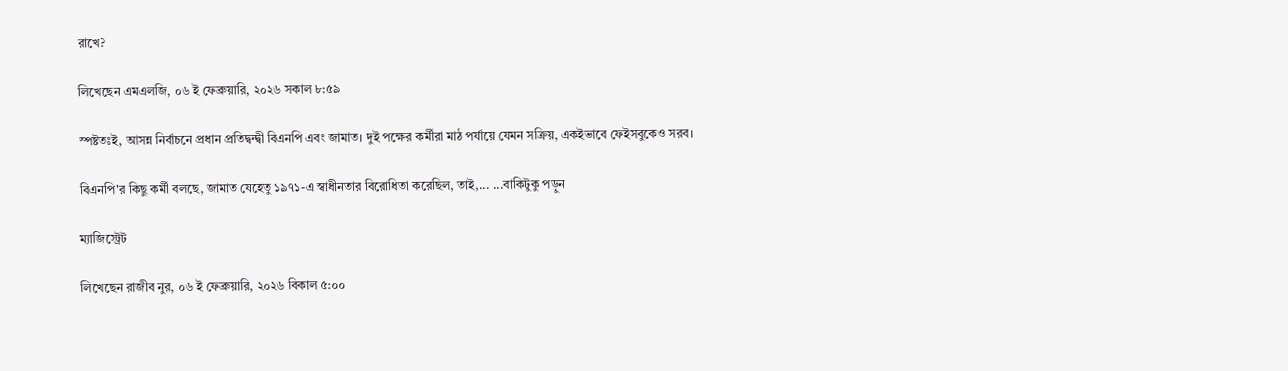রাখে?

লিখেছেন এমএলজি, ০৬ ই ফেব্রুয়ারি, ২০২৬ সকাল ৮:৫৯

স্পষ্টতঃই, আসন্ন নির্বাচনে প্রধান প্রতিদ্বন্দ্বী বিএনপি এবং জামাত। দুই পক্ষের কর্মীরা মাঠ পর্যায়ে যেমন সক্রিয়, একইভাবে ফেইসবুকেও সরব।

বিএনপি'র কিছু কর্মী বলছে, জামাত যেহেতু ১৯৭১-এ স্বাধীনতার বিরোধিতা করেছিল, তাই,... ...বাকিটুকু পড়ুন

ম্যাজিস্ট্রেট

লিখেছেন রাজীব নুর, ০৬ ই ফেব্রুয়ারি, ২০২৬ বিকাল ৫:০০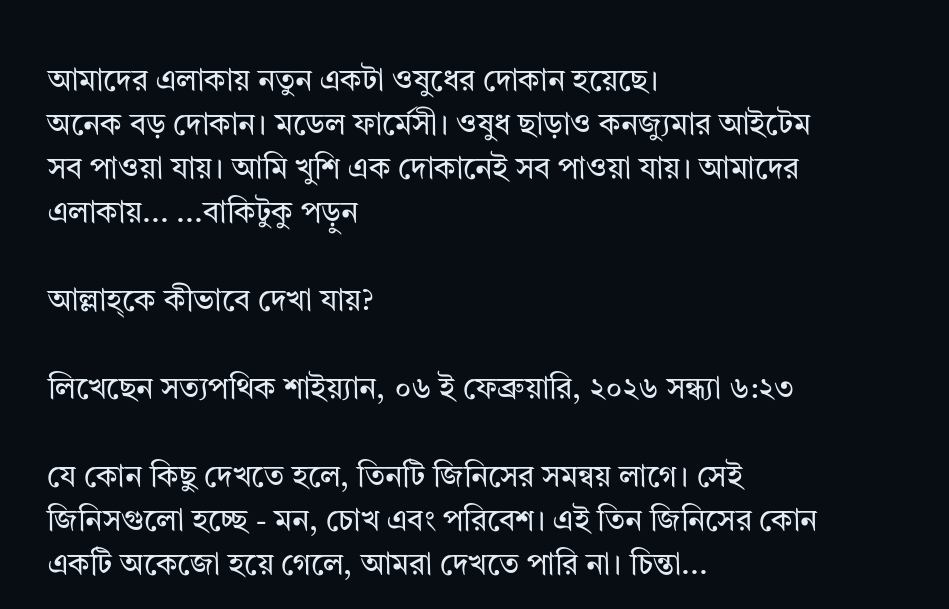আমাদের এলাকায় নতুন একটা ওষুধের দোকান হয়েছে।
অনেক বড় দোকান। মডেল ফার্মেসী। ওষুধ ছাড়াও কনজ্যুমার আইটেম সব পাওয়া যায়। আমি খুশি এক দোকানেই সব পাওয়া যায়। আমাদের এলাকায়... ...বাকিটুকু পড়ুন

আল্লাহ্‌কে কীভাবে দেখা যায়?

লিখেছেন সত্যপথিক শাইয়্যান, ০৬ ই ফেব্রুয়ারি, ২০২৬ সন্ধ্যা ৬:২৩

যে কোন কিছু দেখতে হলে, তিনটি জিনিসের সমন্বয় লাগে। সেই জিনিসগুলো হচ্ছে - মন, চোখ এবং পরিবেশ। এই তিন জিনিসের কোন একটি অকেজো হয়ে গেলে, আমরা দেখতে পারি না। চিন্তা...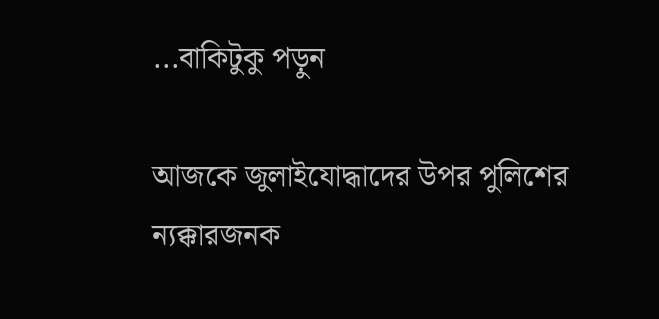...বাকিটুকু পড়ুন

আজকে জুলাইযোদ্ধাদের উপর পুলিশের ন্যক্কারজনক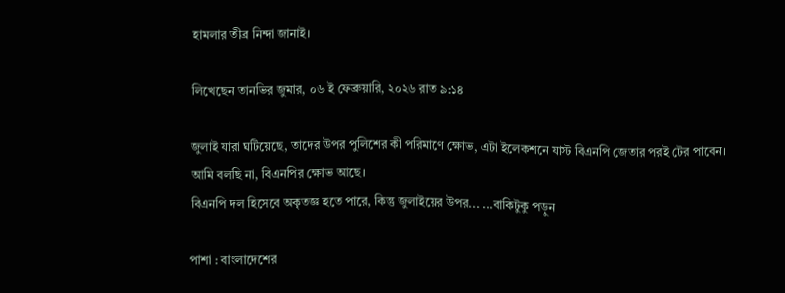হামলার তীব্র নিন্দা জানাই।

লিখেছেন তানভির জুমার, ০৬ ই ফেব্রুয়ারি, ২০২৬ রাত ৯:১৪

জুলাই যারা ঘটিয়েছে, তাদের উপর পুলিশের কী পরিমাণে ক্ষোভ, এটা ইলেকশনে যাস্ট বিএনপি জেতার পরই টের পাবেন।
আমি বলছি না, বিএনপির ক্ষোভ আছে।
বিএনপি দল হিসেবে অকৃতজ্ঞ হতে পারে, কিন্তু জুলাইয়ের উপর... ...বাকিটুকু পড়ুন

পাশা : বাংলাদেশের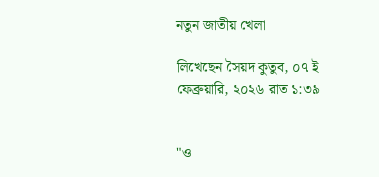নতুন জাতীয় খেলা

লিখেছেন সৈয়দ কুতুব, ০৭ ই ফেব্রুয়ারি, ২০২৬ রাত ১:৩৯


"ও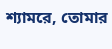শ্যামরে, তোমার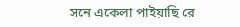সনে একেলা পাইয়াছি রে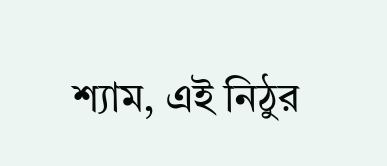শ্যাম, এই নিঠুর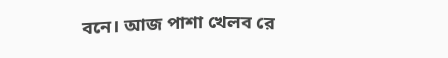বনে। আজ পাশা খেলব রে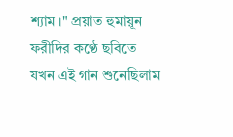শ্যাম।" প্রয়াত হুমায়ূন ফরীদির কণ্ঠে ছবিতে যখন এই গান শুনেছিলাম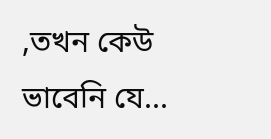,তখন কেউ ভাবেনি যে...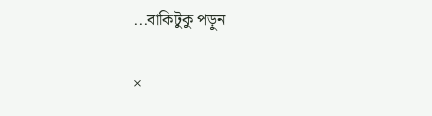...বাকিটুকু পড়ুন

×